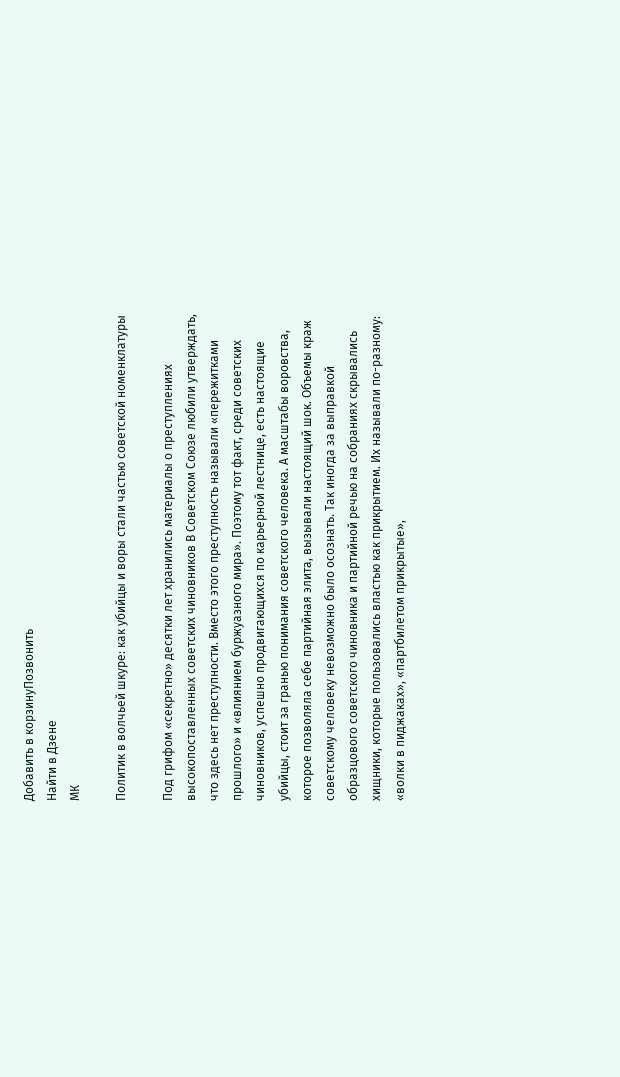Добавить в корзинуПозвонить
Найти в Дзене
МК

Политик в волчьей шкуре: как убийцы и воры стали частью советской номенклатуры

Под грифом «секретно» десятки лет хранились материалы о преступлениях высокопоставленных советских чиновников В Советском Союзе любили утверждать, что здесь нет преступности. Вместо этого преступность называли «пережитками прошлого» и «влиянием буржуазного мира». Поэтому тот факт, среди советских чиновников, успешно продвигающихся по карьерной лестнице, есть настоящие убийцы, стоит за гранью понимания советского человека. А масштабы воровства, которое позволяла себе партийная элита, вызывали настоящий шок. Объемы краж советскому человеку невозможно было осознать. Так иногда за выправкой образцового советского чиновника и партийной речью на собраниях скрывались хищники, которые пользовались властью как прикрытием. Их называли по-разному: «волки в пиджаках», «партбилетом прикрытые»,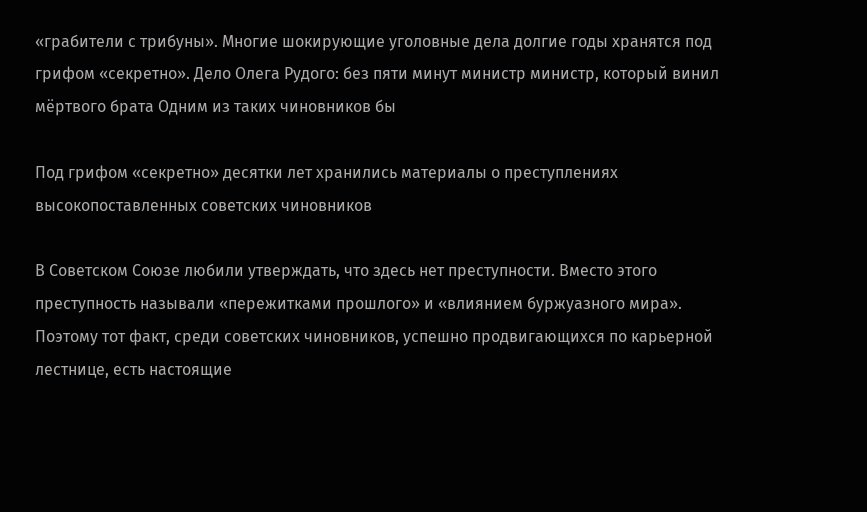«грабители с трибуны». Многие шокирующие уголовные дела долгие годы хранятся под грифом «секретно». Дело Олега Рудого: без пяти минут министр министр, который винил мёртвого брата Одним из таких чиновников бы

Под грифом «секретно» десятки лет хранились материалы о преступлениях высокопоставленных советских чиновников

В Советском Союзе любили утверждать, что здесь нет преступности. Вместо этого преступность называли «пережитками прошлого» и «влиянием буржуазного мира». Поэтому тот факт, среди советских чиновников, успешно продвигающихся по карьерной лестнице, есть настоящие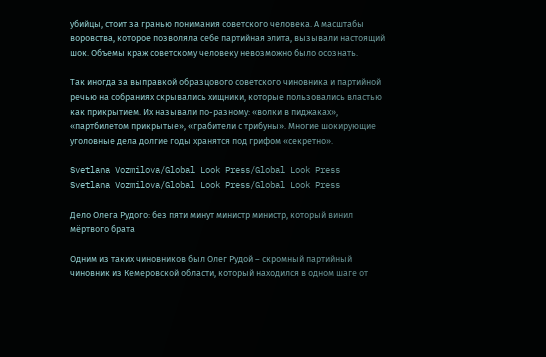убийцы, стоит за гранью понимания советского человека. А масштабы воровства, которое позволяла себе партийная элита, вызывали настоящий шок. Объемы краж советскому человеку невозможно было осознать.

Так иногда за выправкой образцового советского чиновника и партийной речью на собраниях скрывались хищники, которые пользовались властью как прикрытием. Их называли по-разному: «волки в пиджаках», «партбилетом прикрытые», «грабители с трибуны». Многие шокирующие уголовные дела долгие годы хранятся под грифом «секретно».

Svetlana Vozmilova/Global Look Press/Global Look Press
Svetlana Vozmilova/Global Look Press/Global Look Press

Дело Олега Рудого: без пяти минут министр министр, который винил мёртвого брата

Одним из таких чиновников был Олег Рудой – скромный партийный чиновник из Кемеровской области, который находился в одном шаге от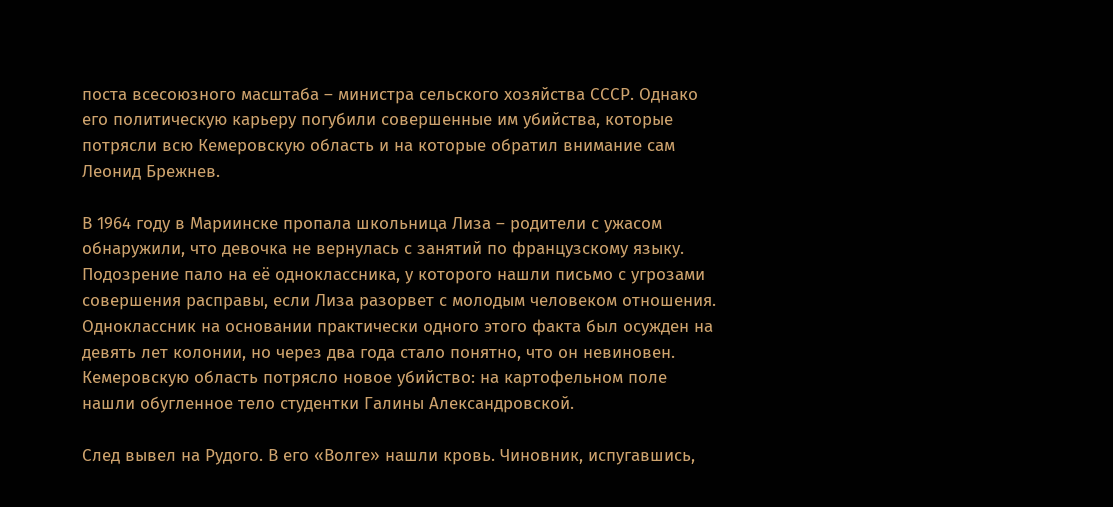поста всесоюзного масштаба – министра сельского хозяйства СССР. Однако его политическую карьеру погубили совершенные им убийства, которые потрясли всю Кемеровскую область и на которые обратил внимание сам Леонид Брежнев.

В 1964 году в Мариинске пропала школьница Лиза – родители с ужасом обнаружили, что девочка не вернулась с занятий по французскому языку. Подозрение пало на её одноклассника, у которого нашли письмо с угрозами совершения расправы, если Лиза разорвет с молодым человеком отношения. Одноклассник на основании практически одного этого факта был осужден на девять лет колонии, но через два года стало понятно, что он невиновен. Кемеровскую область потрясло новое убийство: на картофельном поле нашли обугленное тело студентки Галины Александровской.

След вывел на Рудого. В его «Волге» нашли кровь. Чиновник, испугавшись,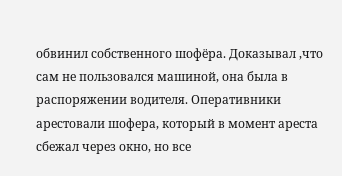обвинил собственного шофёра. Доказывал ,что сам не пользовался машиной, она была в распоряжении водителя. Оперативники арестовали шофера, который в момент ареста сбежал через окно, но все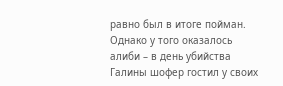равно был в итоге пойман. Однако у того оказалось алиби – в день убийства Галины шофер гостил у своих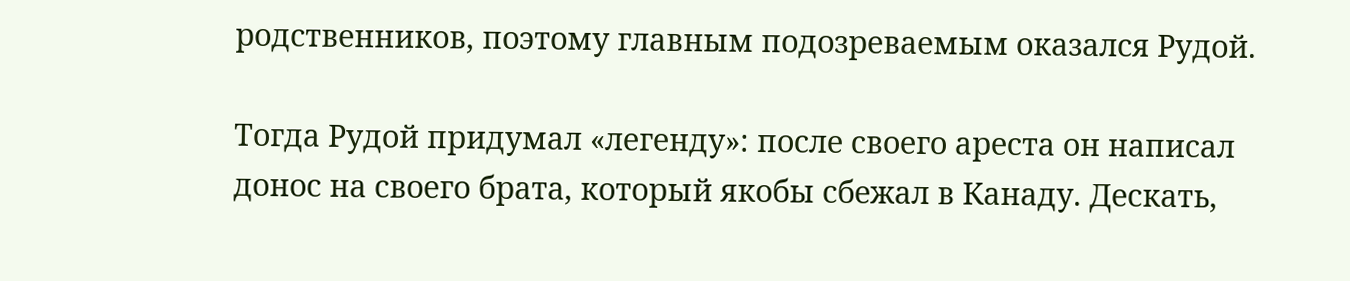родственников, поэтому главным подозреваемым оказался Рудой.

Тогда Рудой придумал «легенду»: после своего ареста он написал донос на своего брата, который якобы сбежал в Канаду. Дескать,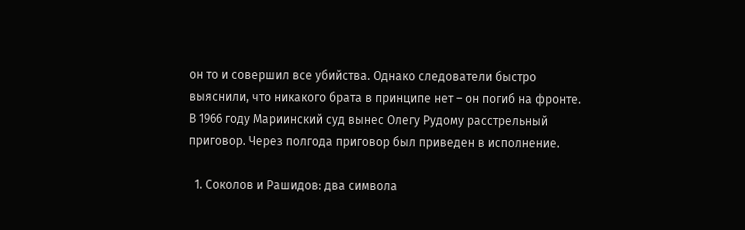он то и совершил все убийства. Однако следователи быстро выяснили, что никакого брата в принципе нет – он погиб на фронте. В 1966 году Мариинский суд вынес Олегу Рудому расстрельный приговор. Через полгода приговор был приведен в исполнение.

  1. Соколов и Рашидов: два символа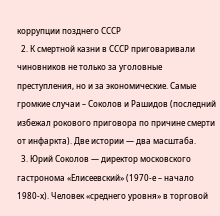коррупции позднего СССР
  2. К смертной казни в СССР приговаривали чиновников не только за уголовные преступления, но и за экономические. Самые громкие случаи – Соколов и Рашидов (последний избежал рокового приговора по причине смерти от инфаркта). Две истории — два масштаба.
  3. Юрий Соколов — директор московского гастронома «Елисеевский» (1970-е – начало 1980-х). Человек «среднего уровня» в торговой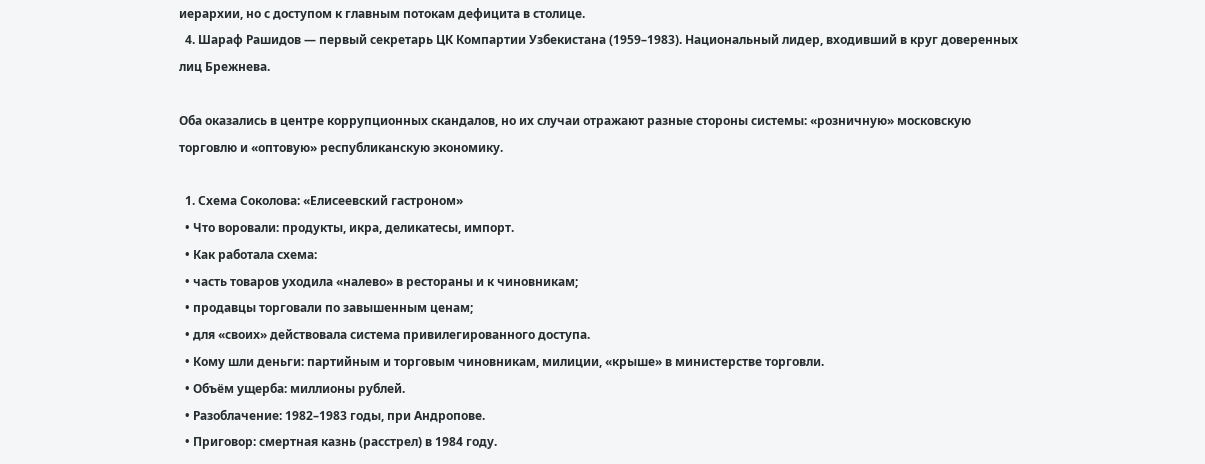иерархии, но с доступом к главным потокам дефицита в столице.
  4. Шараф Рашидов — первый секретарь ЦК Компартии Узбекистана (1959–1983). Национальный лидер, входивший в круг доверенных лиц Брежнева.

Оба оказались в центре коррупционных скандалов, но их случаи отражают разные стороны системы: «розничную» московскую торговлю и «оптовую» республиканскую экономику.

  1. Схема Соколова: «Елисеевский гастроном»
  • Что воровали: продукты, икра, деликатесы, импорт.
  • Как работала схема:
  • часть товаров уходила «налево» в рестораны и к чиновникам;
  • продавцы торговали по завышенным ценам;
  • для «своих» действовала система привилегированного доступа.
  • Кому шли деньги: партийным и торговым чиновникам, милиции, «крыше» в министерстве торговли.
  • Объём ущерба: миллионы рублей.
  • Разоблачение: 1982–1983 годы, при Андропове.
  • Приговор: смертная казнь (расстрел) в 1984 году.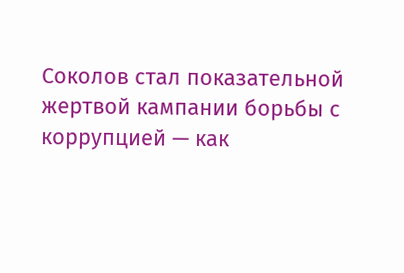Соколов стал показательной жертвой кампании борьбы с коррупцией — как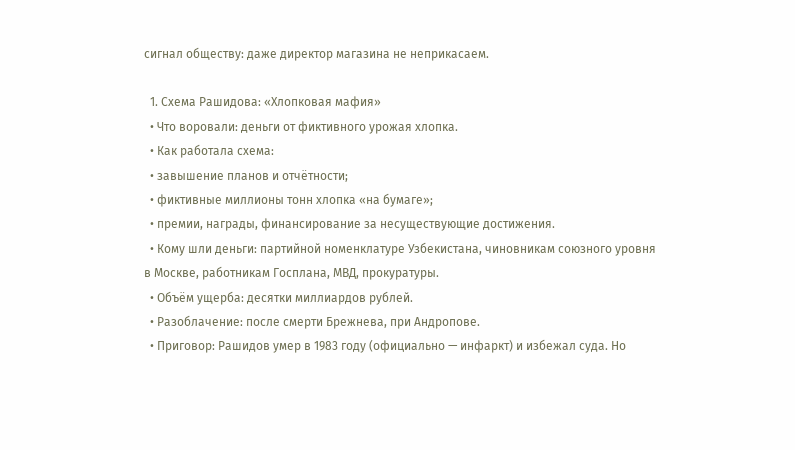сигнал обществу: даже директор магазина не неприкасаем.

  1. Схема Рашидова: «Хлопковая мафия»
  • Что воровали: деньги от фиктивного урожая хлопка.
  • Как работала схема:
  • завышение планов и отчётности;
  • фиктивные миллионы тонн хлопка «на бумаге»;
  • премии, награды, финансирование за несуществующие достижения.
  • Кому шли деньги: партийной номенклатуре Узбекистана, чиновникам союзного уровня в Москве, работникам Госплана, МВД, прокуратуры.
  • Объём ущерба: десятки миллиардов рублей.
  • Разоблачение: после смерти Брежнева, при Андропове.
  • Приговор: Рашидов умер в 1983 году (официально — инфаркт) и избежал суда. Но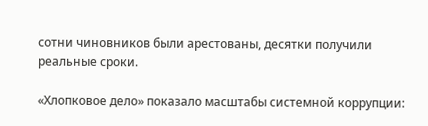сотни чиновников были арестованы, десятки получили реальные сроки.

«Хлопковое дело» показало масштабы системной коррупции: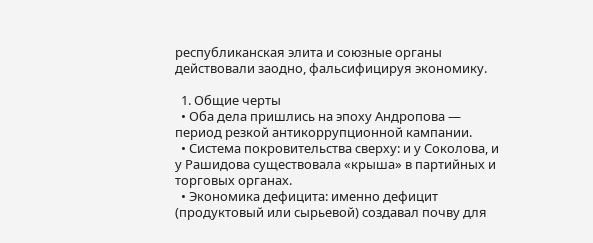республиканская элита и союзные органы действовали заодно, фальсифицируя экономику.

  1. Общие черты
  • Оба дела пришлись на эпоху Андропова — период резкой антикоррупционной кампании.
  • Система покровительства сверху: и у Соколова, и у Рашидова существовала «крыша» в партийных и торговых органах.
  • Экономика дефицита: именно дефицит (продуктовый или сырьевой) создавал почву для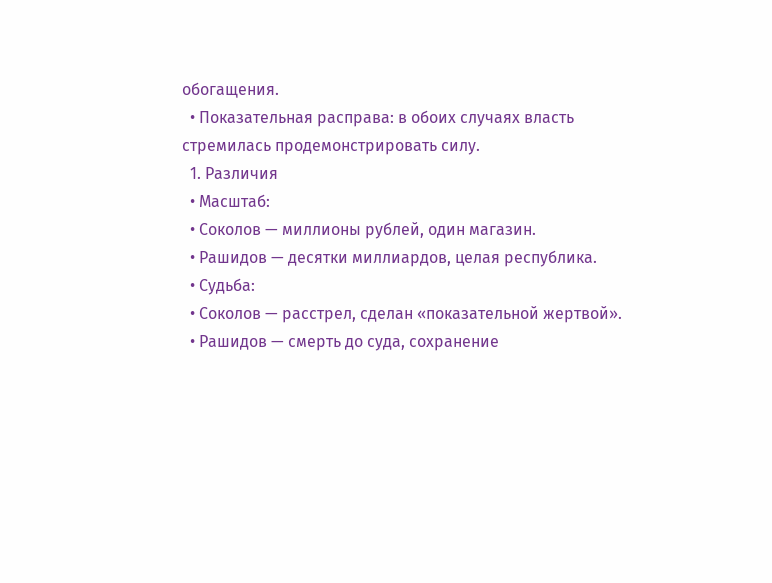обогащения.
  • Показательная расправа: в обоих случаях власть стремилась продемонстрировать силу.
  1. Различия
  • Масштаб:
  • Соколов — миллионы рублей, один магазин.
  • Рашидов — десятки миллиардов, целая республика.
  • Судьба:
  • Соколов — расстрел, сделан «показательной жертвой».
  • Рашидов — смерть до суда, сохранение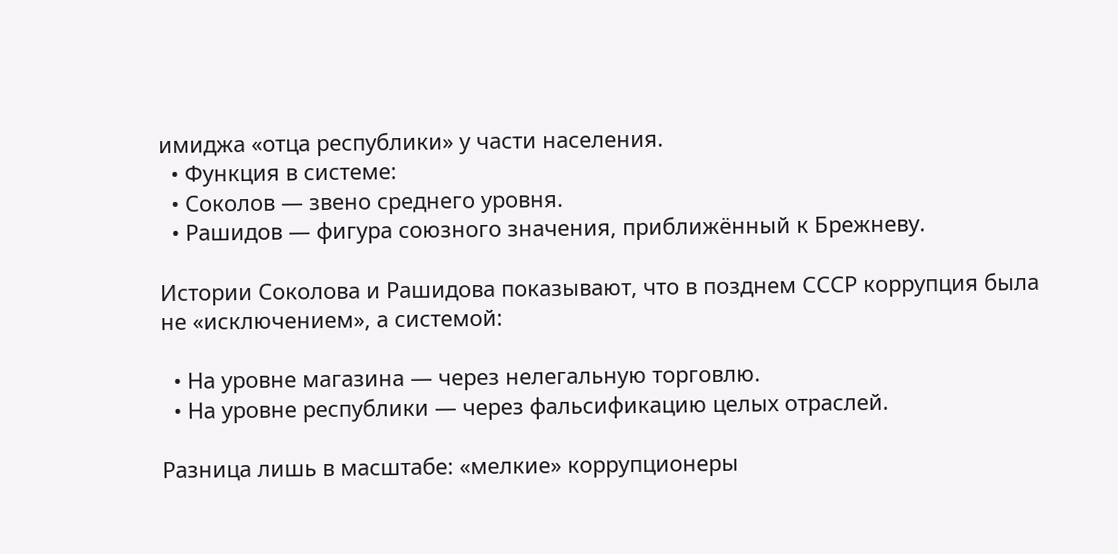имиджа «отца республики» у части населения.
  • Функция в системе:
  • Соколов — звено среднего уровня.
  • Рашидов — фигура союзного значения, приближённый к Брежневу.

Истории Соколова и Рашидова показывают, что в позднем СССР коррупция была не «исключением», а системой:

  • На уровне магазина — через нелегальную торговлю.
  • На уровне республики — через фальсификацию целых отраслей.

Разница лишь в масштабе: «мелкие» коррупционеры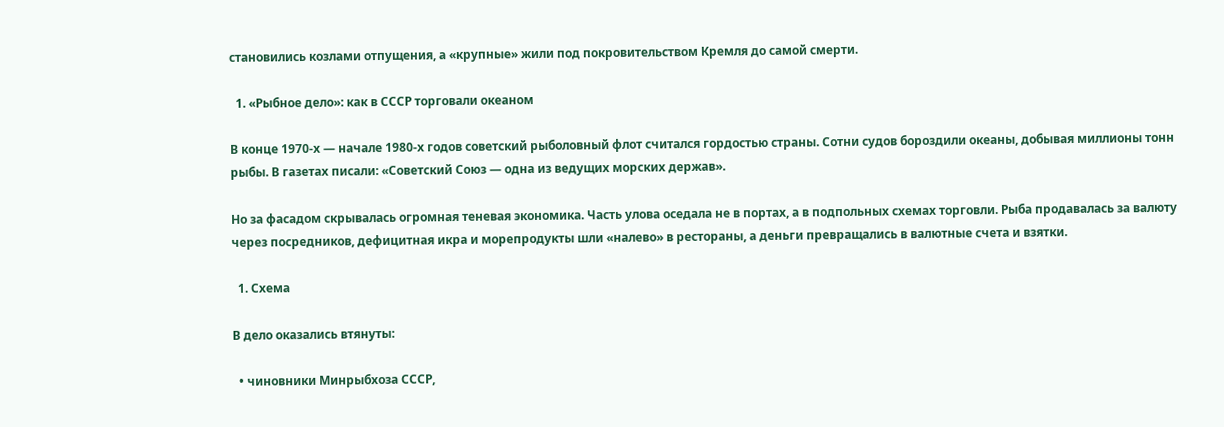становились козлами отпущения, а «крупные» жили под покровительством Кремля до самой смерти.

  1. «Рыбное дело»: как в СССР торговали океаном

В конце 1970-х — начале 1980-х годов советский рыболовный флот считался гордостью страны. Сотни судов бороздили океаны, добывая миллионы тонн рыбы. В газетах писали: «Советский Союз — одна из ведущих морских держав».

Но за фасадом скрывалась огромная теневая экономика. Часть улова оседала не в портах, а в подпольных схемах торговли. Рыба продавалась за валюту через посредников, дефицитная икра и морепродукты шли «налево» в рестораны, а деньги превращались в валютные счета и взятки.

  1. Схема

В дело оказались втянуты:

  • чиновники Минрыбхоза СССР,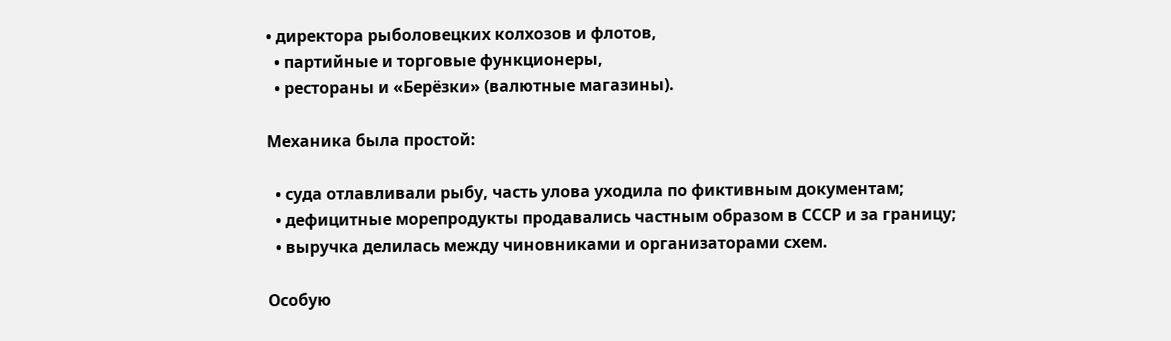• директора рыболовецких колхозов и флотов,
  • партийные и торговые функционеры,
  • рестораны и «Берёзки» (валютные магазины).

Механика была простой:

  • суда отлавливали рыбу, часть улова уходила по фиктивным документам;
  • дефицитные морепродукты продавались частным образом в СССР и за границу;
  • выручка делилась между чиновниками и организаторами схем.

Особую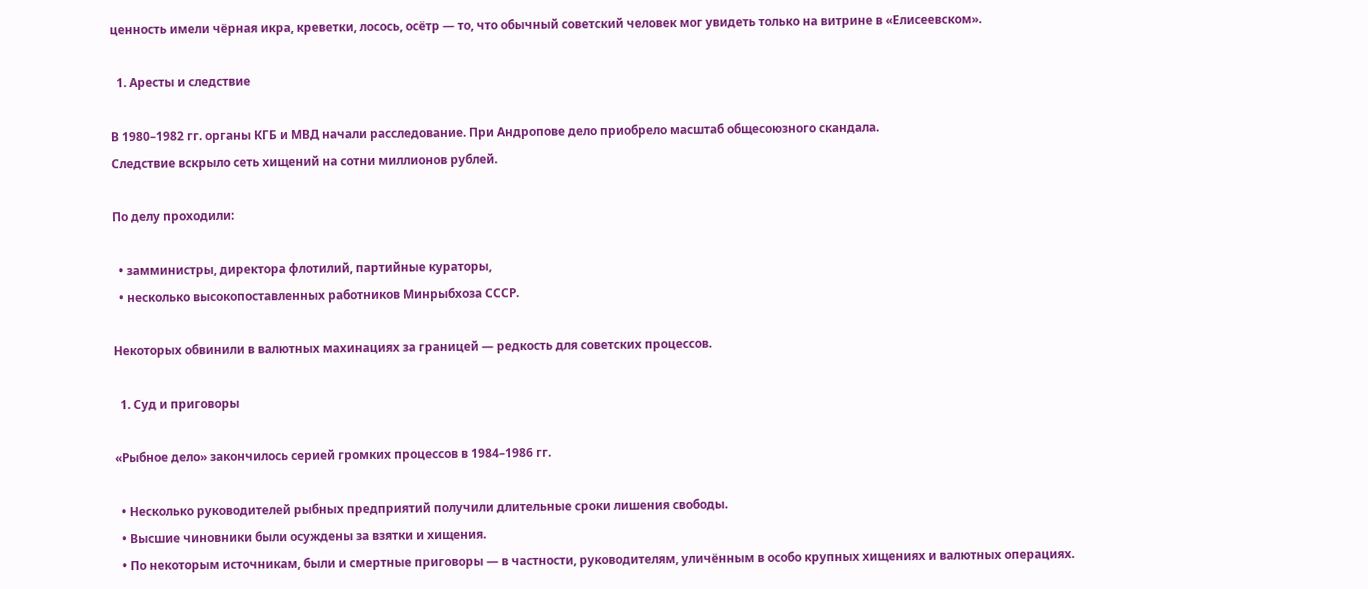ценность имели чёрная икра, креветки, лосось, осётр — то, что обычный советский человек мог увидеть только на витрине в «Елисеевском».

  1. Аресты и следствие

В 1980–1982 гг. органы КГБ и МВД начали расследование. При Андропове дело приобрело масштаб общесоюзного скандала.
Следствие вскрыло сеть хищений на сотни миллионов рублей.

По делу проходили:

  • замминистры, директора флотилий, партийные кураторы,
  • несколько высокопоставленных работников Минрыбхоза СССР.

Некоторых обвинили в валютных махинациях за границей — редкость для советских процессов.

  1. Суд и приговоры

«Рыбное дело» закончилось серией громких процессов в 1984–1986 гг.

  • Несколько руководителей рыбных предприятий получили длительные сроки лишения свободы.
  • Высшие чиновники были осуждены за взятки и хищения.
  • По некоторым источникам, были и смертные приговоры — в частности, руководителям, уличённым в особо крупных хищениях и валютных операциях.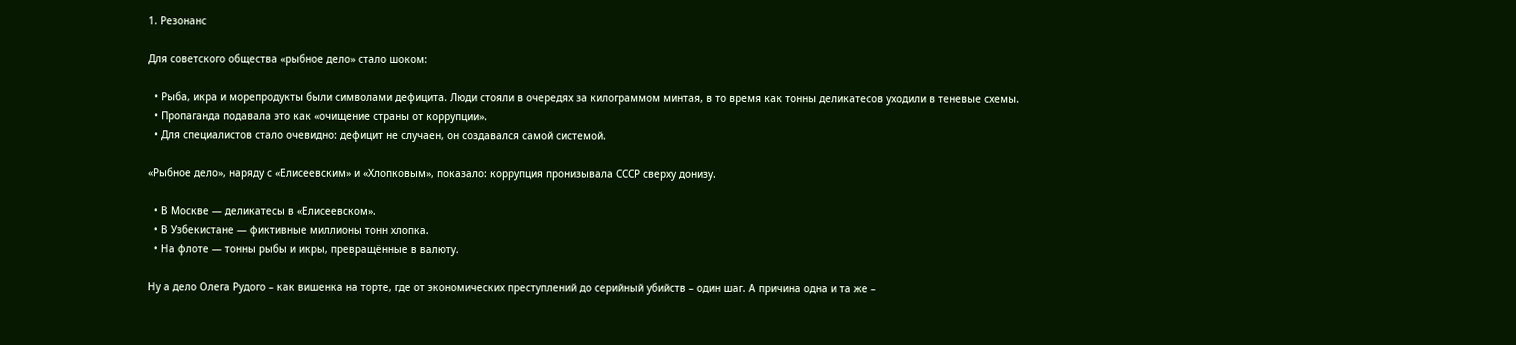1. Резонанс

Для советского общества «рыбное дело» стало шоком:

  • Рыба, икра и морепродукты были символами дефицита. Люди стояли в очередях за килограммом минтая, в то время как тонны деликатесов уходили в теневые схемы.
  • Пропаганда подавала это как «очищение страны от коррупции».
  • Для специалистов стало очевидно: дефицит не случаен, он создавался самой системой.

«Рыбное дело», наряду с «Елисеевским» и «Хлопковым», показало: коррупция пронизывала СССР сверху донизу.

  • В Москве — деликатесы в «Елисеевском».
  • В Узбекистане — фиктивные миллионы тонн хлопка.
  • На флоте — тонны рыбы и икры, превращённые в валюту.

Ну а дело Олега Рудого – как вишенка на торте, где от экономических преступлений до серийный убийств – один шаг. А причина одна и та же –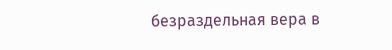безраздельная вера в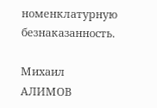номенклатурную безнаказанность.

Михаил АЛИМОВ